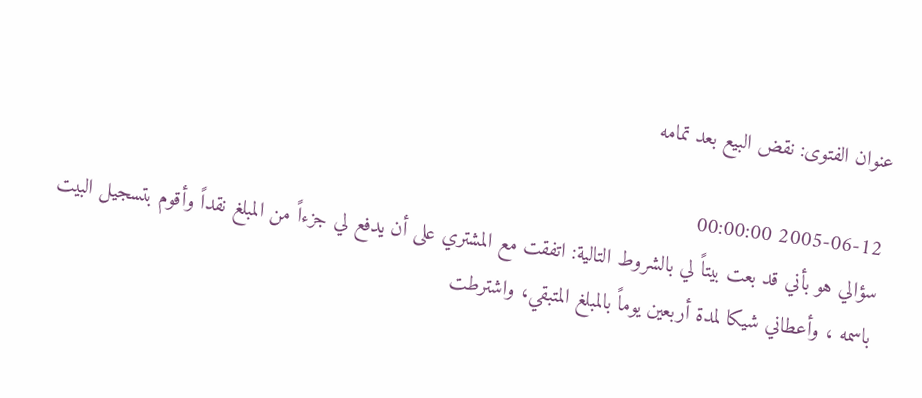عنوان الفتوى: نقض البيع بعد تمامه

2005-06-12 00:00:00
سؤالي هو بأني قد بعت بيتاً لي بالشروط التالية: اتفقت مع المشتري على أن يدفع لي جزءاً من المبلغ نقداً وأقوم بتسجيل البيت باسمه ، وأعطاني شيكا لمدة أربعين يوماً بالمبلغ المتبقي، واشترطت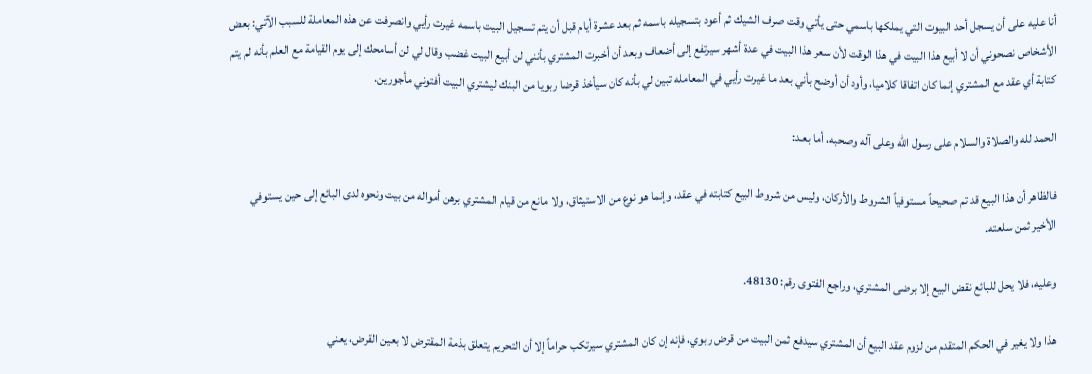أنا عليه على أن يسجل أحد البيوت التي يملكها باسمي حتى يأتي وقت صرف الشيك ثم أعود بتسجيله باسمه ثم بعد عشرة أيام قبل أن يتم تسجيل البيت باسمه غيرت رأيي وانصرفت عن هذه المعاملة للسبب الآتي: بعض الأشخاص نصحوني أن لا أبيع هذا البيت في هذا الوقت لأن سعر هذا البيت في عدة أشهر سيرتفع إلى أضعاف وبعد أن أخبرت المشتري بأنني لن أبيع البيت غضب وقال لي لن أسامحك إلى يوم القيامة مع العلم بأنه لم يتم كتابة أي عقد مع المشتري إنما كان اتفاقا كلاميا، وأود أن أوضح بأني بعد ما غيرت رأيي في المعامله تبين لي بأنه كان سيأخذ قرضا ربويا من البنك ليشتري البيت أفتوني مأجورين.

الحمد لله والصلاة والسلام على رسول الله وعلى آله وصحبه، أما بعـد:

فالظاهر أن هذا البيع قد تم صحيحاً مستوفياً الشروط والأركان، وليس من شروط البيع كتابته في عقد، وإنما هو نوع من الاستيثاق، ولا مانع من قيام المشتري برهن أمواله من بيت ونحوه لدى البائع إلى حين يستوفي الأخير ثمن سلعته.

وعليه، فلا يحل للبائع نقض البيع إلا برضى المشتري، وراجع الفتوى رقم: 48130.

هذا ولا يغير في الحكم المتقدم من لزوم عقد البيع أن المشتري سيدفع ثمن البيت من قرض ربوي، فإنه إن كان المشتري سيرتكب حراماً إلا أن التحريم يتعلق بذمة المقترض لا بعين القرض، يعني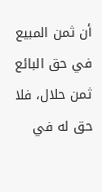أن ثمن المبيع في حق البائع ثمن حلال، فلا حق له في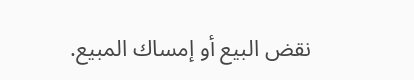نقض البيع أو إمساك المبيع.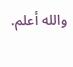والله أعلم.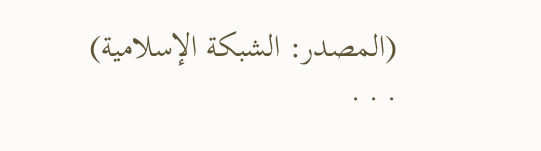(المصدر: الشبكة الإسلامية)
. . .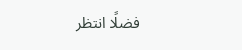فضلًا انتظر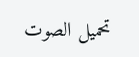تحميل الصوت